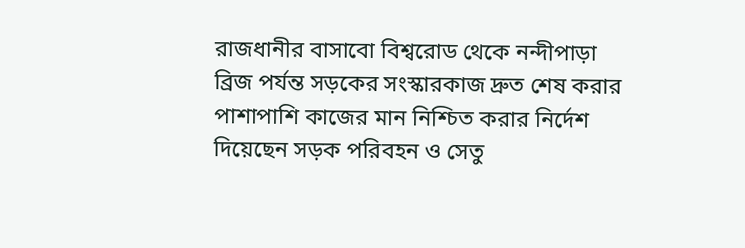রাজধানীর বাসাবো বিশ্বরোড থেকে নন্দীপাড়া ব্রিজ পর্যন্ত সড়কের সংস্কারকাজ দ্রুত শেষ করার পাশাপাশি কাজের মান নিশ্চিত করার নির্দেশ দিয়েছেন সড়ক পরিবহন ও সেতু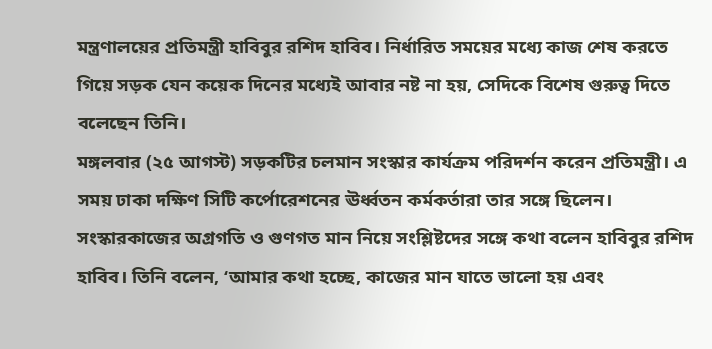মন্ত্রণালয়ের প্রতিমন্ত্রী হাবিবুর রশিদ হাবিব। নির্ধারিত সময়ের মধ্যে কাজ শেষ করতে গিয়ে সড়ক যেন কয়েক দিনের মধ্যেই আবার নষ্ট না হয়, সেদিকে বিশেষ গুরুত্ব দিতে বলেছেন তিনি।
মঙ্গলবার (২৫ আগস্ট) সড়কটির চলমান সংস্কার কার্যক্রম পরিদর্শন করেন প্রতিমন্ত্রী। এ সময় ঢাকা দক্ষিণ সিটি কর্পোরেশনের ঊর্ধ্বতন কর্মকর্তারা তার সঙ্গে ছিলেন।
সংস্কারকাজের অগ্রগতি ও গুণগত মান নিয়ে সংশ্লিষ্টদের সঙ্গে কথা বলেন হাবিবুর রশিদ হাবিব। তিনি বলেন, ‘আমার কথা হচ্ছে, কাজের মান যাতে ভালো হয় এবং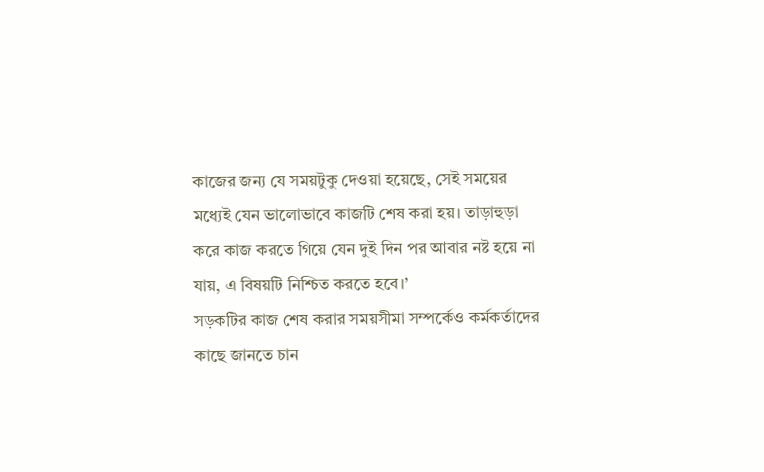কাজের জন্য যে সময়টুকু দেওয়া হয়েছে, সেই সময়ের মধ্যেই যেন ভালোভাবে কাজটি শেষ করা হয়। তাড়াহুড়া করে কাজ করতে গিয়ে যেন দুই দিন পর আবার নষ্ট হয়ে না যায়, এ বিষয়টি নিশ্চিত করতে হবে।’
সড়কটির কাজ শেষ করার সময়সীমা সম্পর্কেও কর্মকর্তাদের কাছে জানতে চান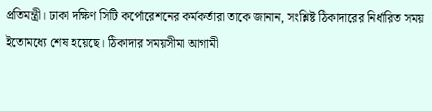প্রতিমন্ত্রী। ঢাকা দক্ষিণ সিটি কর্পোরেশনের কর্মকর্তারা তাকে জানান, সংশ্লিষ্ট ঠিকাদারের নির্ধারিত সময় ইতোমধ্যে শেষ হয়েছে। ঠিকাদার সময়সীমা আগামী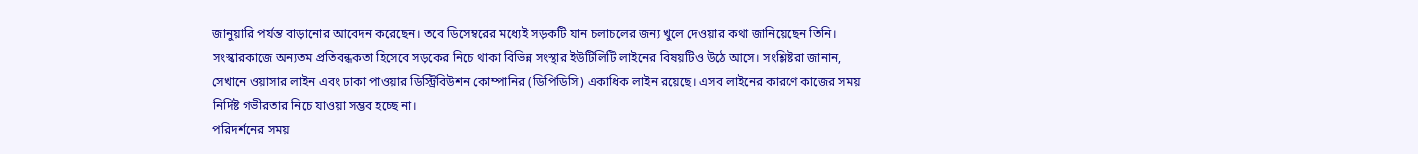জানুয়ারি পর্যন্ত বাড়ানোর আবেদন করেছেন। তবে ডিসেম্বরের মধ্যেই সড়কটি যান চলাচলের জন্য খুলে দেওয়ার কথা জানিয়েছেন তিনি।
সংস্কারকাজে অন্যতম প্রতিবন্ধকতা হিসেবে সড়কের নিচে থাকা বিভিন্ন সংস্থার ইউটিলিটি লাইনের বিষয়টিও উঠে আসে। সংশ্লিষ্টরা জানান, সেখানে ওয়াসার লাইন এবং ঢাকা পাওয়ার ডিস্ট্রিবিউশন কোম্পানির (ডিপিডিসি) একাধিক লাইন রয়েছে। এসব লাইনের কারণে কাজের সময় নির্দিষ্ট গভীরতার নিচে যাওয়া সম্ভব হচ্ছে না।
পরিদর্শনের সময়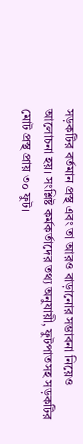সড়কটির বর্তমান প্রস্থ এবং তা আরও বাড়ানোর সম্ভাবনা নিয়েও আলোচনা হয়। সংশ্লিষ্ট কর্মকর্তাদের তথ্য অনুযায়ী, ফুটপাতসহ সড়কটির মোট প্রস্থ প্রায় ৩০ ফুট।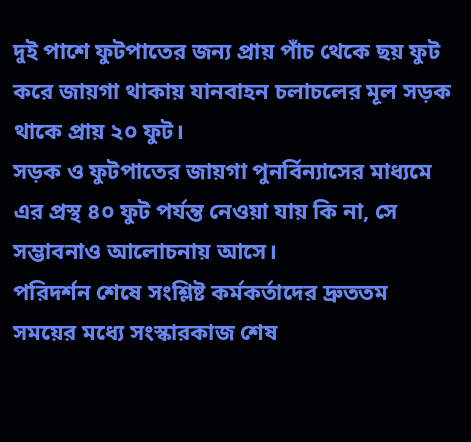দুই পাশে ফুটপাতের জন্য প্রায় পাঁচ থেকে ছয় ফুট করে জায়গা থাকায় যানবাহন চলাচলের মূল সড়ক থাকে প্রায় ২০ ফুট।
সড়ক ও ফুটপাতের জায়গা পুনর্বিন্যাসের মাধ্যমে এর প্রস্থ ৪০ ফুট পর্যন্ত নেওয়া যায় কি না, সে সম্ভাবনাও আলোচনায় আসে।
পরিদর্শন শেষে সংশ্লিষ্ট কর্মকর্তাদের দ্রুততম সময়ের মধ্যে সংস্কারকাজ শেষ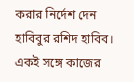করার নির্দেশ দেন হাবিবুর রশিদ হাবিব। একই সঙ্গে কাজের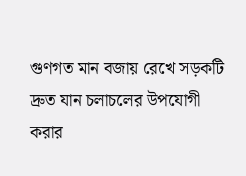গুণগত মান বজায় রেখে সড়কটি দ্রুত যান চলাচলের উপযোগী করার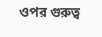ওপর গুরুত্ব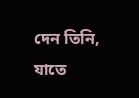দেন তিনি, যাতে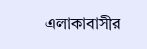এলাকাবাসীর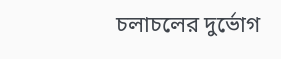চলাচলের দুর্ভোগ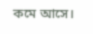কমে আসে।